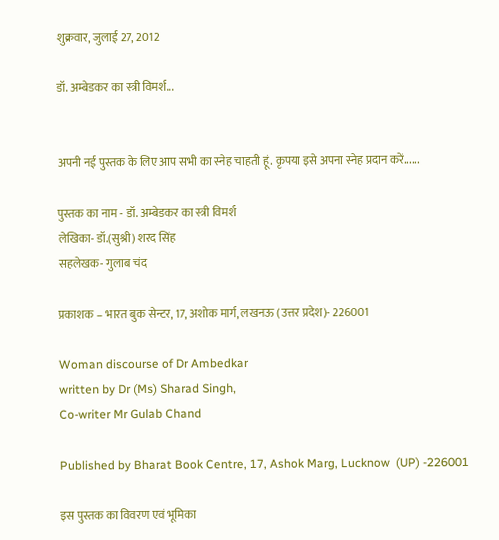शुक्रवार, जुलाई 27, 2012

डॉ. अम्बेडकर का स्त्री विमर्श...


अपनी नई पुस्तक के लिए आप सभी का स्नेह चाहती हूं. कृपया इसे अपना स्नेह प्रदान करें......

पुस्तक का नाम - डॉ. अम्बेडकर का स्त्री विमर्श
लेखिका- डॉ.(सुश्री) शरद सिंह
सहलेखक- गुलाब चंद

प्रकाशक – भारत बुक सेन्टर, 17, अशोक मार्ग, लखनऊ (उत्तर प्रदेश)- 226001

Woman discourse of Dr Ambedkar
written by Dr (Ms) Sharad Singh,
Co-writer Mr Gulab Chand

Published by Bharat Book Centre, 17, Ashok Marg, Lucknow  (UP) -226001

इस पुस्तक का विवरण एवं भूमिका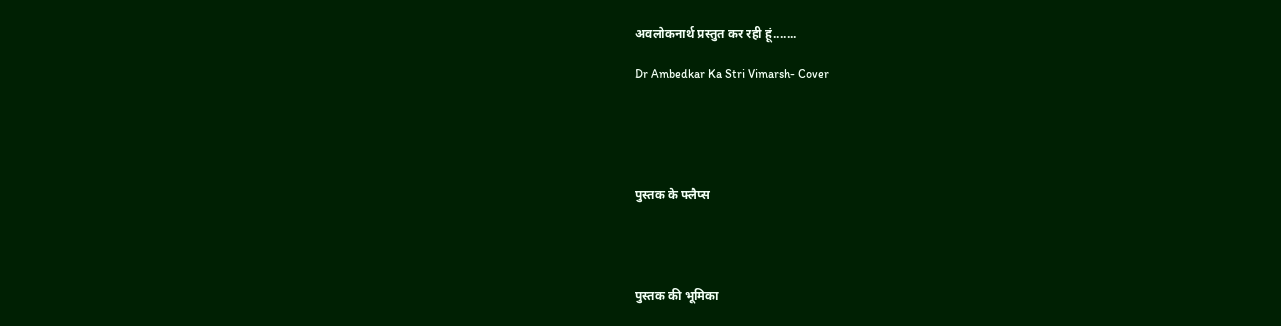अवलोकनार्थ प्रस्तुत कर रही हूं.......

Dr Ambedkar Ka Stri Vimarsh- Cover





पुस्तक के फ्लैप्स




पुस्तक की भूमिका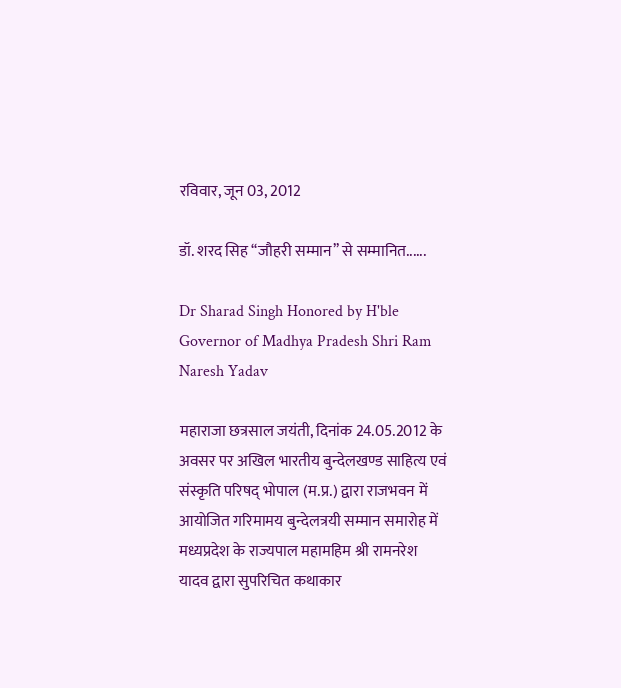रविवार, जून 03, 2012

डॉ. शरद सिह ‘‘जौहरी सम्मान’’ से सम्मानित......

Dr Sharad Singh Honored by H'ble Governor of Madhya Pradesh Shri Ram Naresh Yadav

महाराजा छत्रसाल जयंती, दिनांक 24.05.2012 के अवसर पर अखिल भारतीय बुन्देलखण्ड साहित्य एवं संस्कृति परिषद् भोपाल (म.प्र.) द्वारा राजभवन में आयोजित गरिमामय बुन्देलत्रयी सम्मान समारोह में मध्यप्रदेश के राज्यपाल महामहिम श्री रामनरेश यादव द्वारा सुपरिचित कथाकार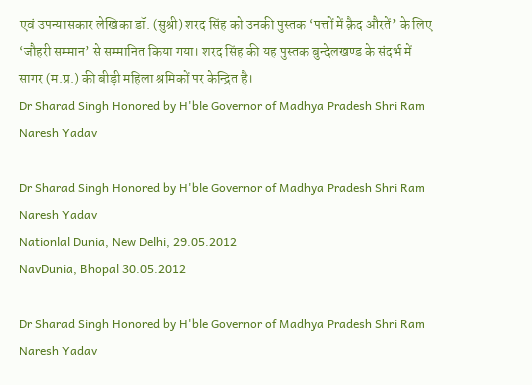एवं उपन्यासकार लेखिका डॉ. (सुश्री) शरद सिंह को उनकी पुस्तक ‘पत्तों में क़ैद औरतें’ के लिए ‘जौहरी सम्मान’ से सम्मानित किया गया। शरद सिंह की यह पुस्तक बुन्देलखण्ड के संदर्भ में सागर (म.प्र.) की बीड़ी महिला श्रमिकों पर केन्द्रित है।
Dr Sharad Singh Honored by H'ble Governor of Madhya Pradesh Shri Ram Naresh Yadav

Dr Sharad Singh Honored by H'ble Governor of Madhya Pradesh Shri Ram Naresh Yadav
Nationlal Dunia, New Delhi, 29.05.2012
NavDunia, Bhopal 30.05.2012

Dr Sharad Singh Honored by H'ble Governor of Madhya Pradesh Shri Ram Naresh Yadav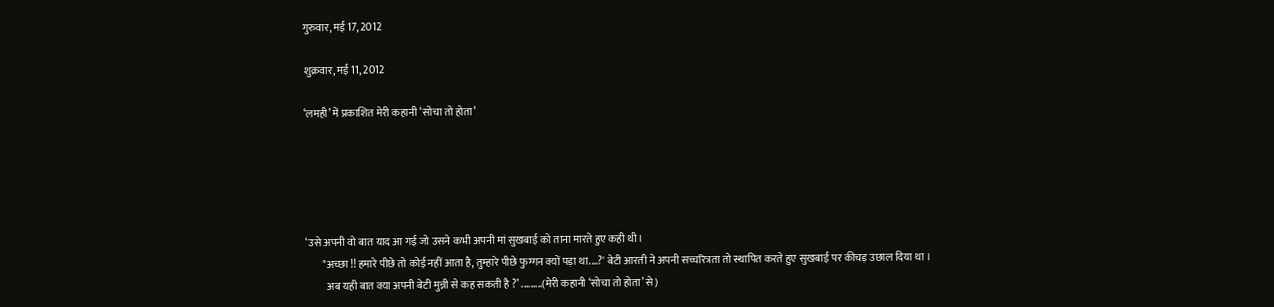गुरुवार, मई 17, 2012

शुक्रवार, मई 11, 2012

‘लमही’ में प्रकाशित मेरी कहानी ‘सोचा तो होता’





‘उसे अपनी वो बात याद आ गई जो उसने कभी अपनी मां सुखबाई को ताना मारते हुए कही थी।
        "अच्छा !! हमारे पीछे तो कोई नहीं आता है, तुम्हारे पीछे फुग्गन क्यों पड़ा था....?' बेटी आरती ने अपनी सच्चरित्रता तो स्थापित करते हुए सुखबाई पर कीचड़ उछाल दिया था ।
          अब यही बात क्या अपनी बेटी मुन्नी से कह सकती है ?’ .........(मेरी कहानी ‘सोचा तो होता’ से)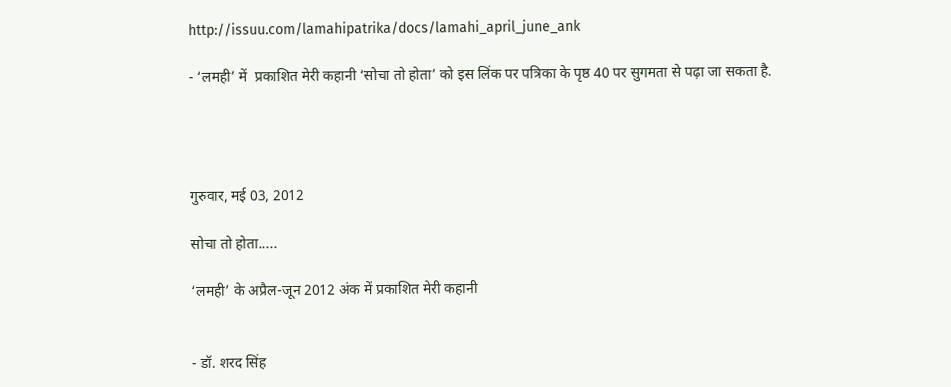http://issuu.com/lamahipatrika/docs/lamahi_april_june_ank

- ‘लमही’ में  प्रकाशित मेरी कहानी ‘सोचा तो होता’ को इस लिंक पर पत्रिका के पृष्ठ 40 पर सुगमता से पढ़ा जा सकता है.




गुरुवार, मई 03, 2012

सोचा तो होता.....

‘लमही’ के अप्रैल-जून 2012 अंक में प्रकाशित मेरी कहानी


- डॉ. शरद सिंह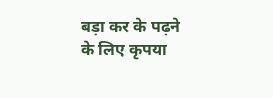बड़ा कर के पढ़ने के लिए कृपया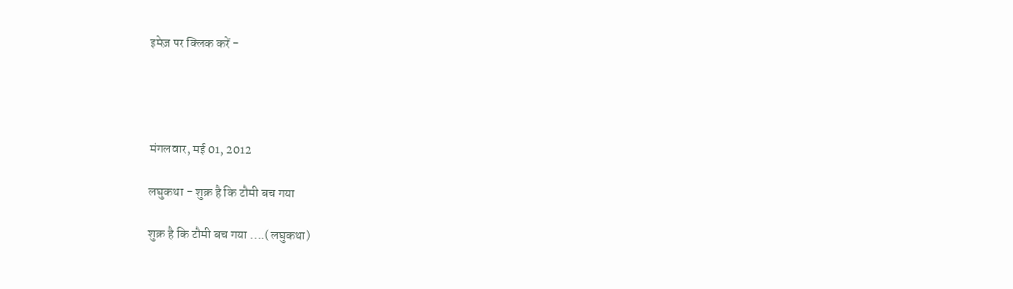इमेज़ पर क्लिक करें -




मंगलवार, मई 01, 2012

लघुकथा - शुक्र है कि टौमी बच गया

शुक्र है कि टौमी बच गया ....(लघुकथा)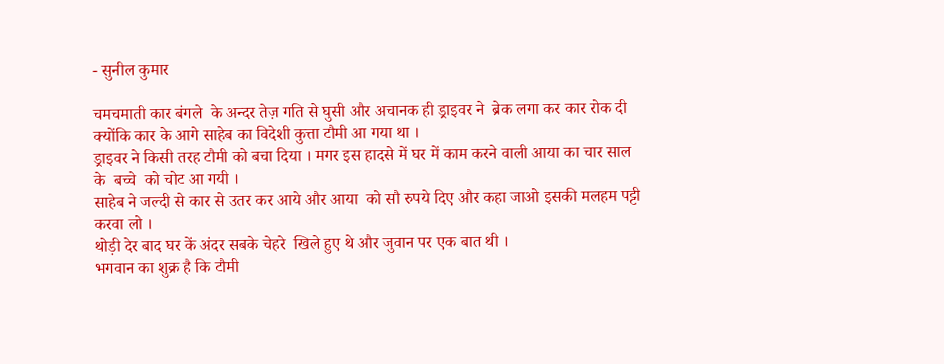- सुनील कुमार

चमचमाती कार बंगले  के अन्दर तेज़ गति से घुसी और अचानक ही ड्राइवर ने  ब्रेक लगा कर कार रोक दी क्योंकि कार के आगे साहेब का विदेशी कुत्ता टौमी आ गया था ।
ड्राइवर ने किसी तरह टौमी को बचा दिया । मगर इस हादसे में घर में काम करने वाली आया का चार साल के  बच्चे  को चोट आ गयी ।
साहेब ने जल्दी से कार से उतर कर आये और आया  को सौ रुपये दिए और कहा जाओ इसकी मलहम पट्टी करवा लो ।
थोड़ी देर बाद घर कें अंदर सबके चेहरे  खिले हुए थे और जुवान पर एक बात थी ।
भगवान का शुक्र है कि टौमी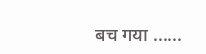बच गया ......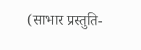(साभार प्रस्तुति-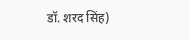डॉ. शरद सिंह)